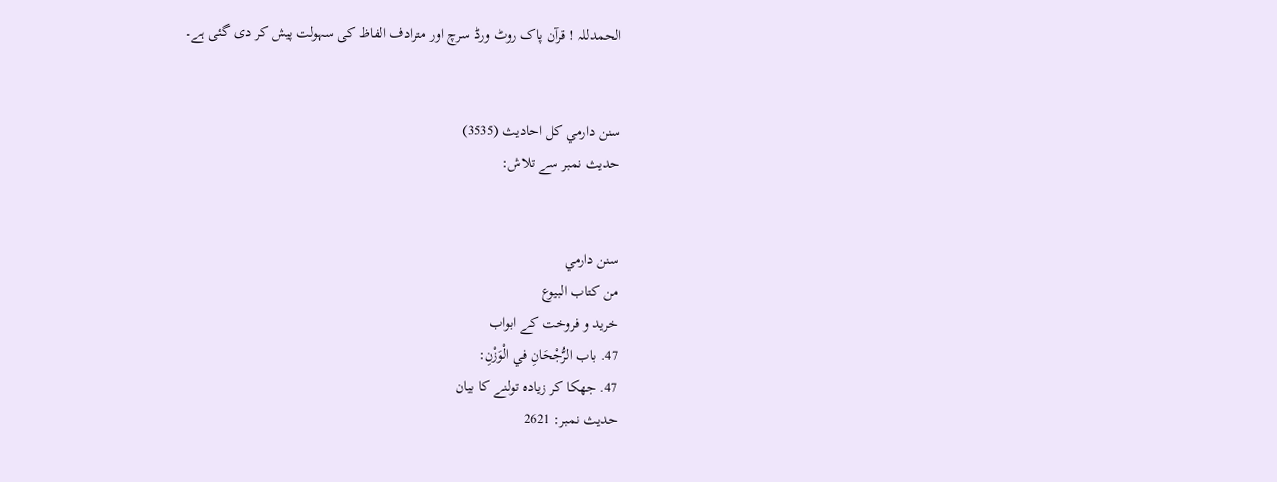الحمدللہ ! قرآن پاک روٹ ورڈ سرچ اور مترادف الفاظ کی سہولت پیش کر دی گئی ہے۔


سنن دارمي کل احادیث (3535)
حدیث نمبر سے تلاش:


سنن دارمي
من كتاب البيوع
خرید و فروخت کے ابواب
47. باب الرُّجْحَانِ في الْوَزْنِ:
47. جھکا کر زیادہ تولنے کا بیان
حدیث نمبر: 2621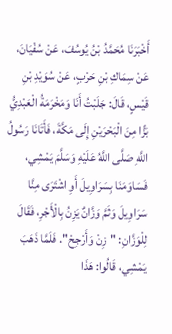أَخْبَرَنَا مُحَمَّدُ بْنُ يُوسُفَ، عَنْ سُفْيَانَ، عَنْ سِمَاكِ بْنِ حَرْبٍ، عَنْ سُوَيْدِ بْنِ قَيْسٍ، قَالَ: جَلَبْتُ أَنَا وَمَخْرَمَةُ الْعَبْدِيُّ بَزًّا مِنَ الْبَحْرَيْنِ إِلَى مَكَّةَ، فَأَتَانَا رَسُولُ اللَّهِ صَلَّى اللَّهُ عَلَيْهِ وَسَلَّمَ يَمْشِي، فَسَاوَمَنَا بِسَرَاوِيلَ أَوِ اشْتَرَى مِنَّا سَرَاوِيلَ وَثَمَّ وَزَّانٌ يَزِنُ بِالْأَجْرِ، فَقَالَ لِلْوَزَّانِ: "زِنْ وَأَرْجِحْ". فَلَمَّا ذَهَبَ يَمْشِي، قَالُوا: هَذَا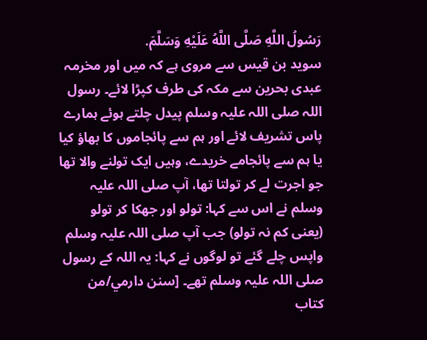رَسُولُ اللَّهِ صَلَّى اللَّهُ عَلَيْهِ وَسَلَّمَ.
سوید بن قیس سے مروی ہے کہ میں اور مخرمہ عبدی بحرین سے مکہ کی طرف کپڑا لائے۔ رسول اللہ صلی اللہ علیہ وسلم پیدل چلتے ہوئے ہمارے پاس تشریف لائے اور ہم سے پائجاموں کا بھاؤ کیا یا ہم سے پائجامے خریدے، وہیں ایک تولنے والا تھا جو اجرت لے کر تولتا تھا، آپ صلی اللہ علیہ وسلم نے اس سے کہا: تولو اور جھکا کر تولو (یعنی کم نہ تولو) جب آپ صلی اللہ علیہ وسلم واپس چلے گئے تو لوگوں نے کہا: یہ اللہ کے رسول صلی اللہ علیہ وسلم تھے۔ [سنن دارمي/من كتاب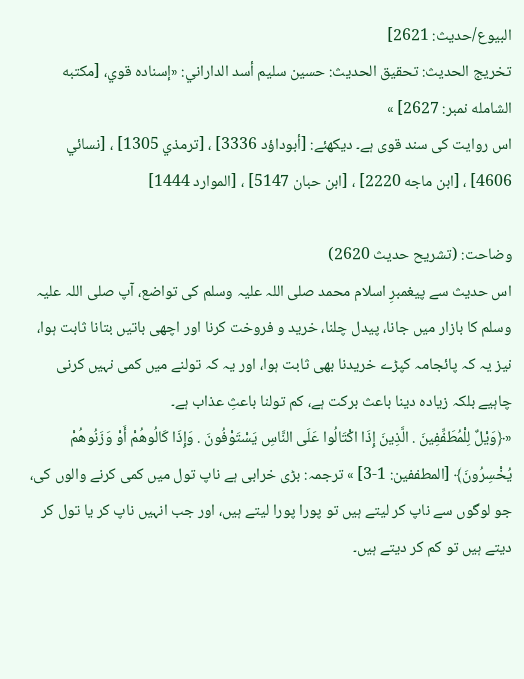البيوع/حدیث: 2621]
تخریج الحدیث: تحقيق الحديث: حسين سليم أسد الداراني: «إسناده قوي، [مكتبه الشامله نمبر: 2627] »
اس روایت کی سند قوی ہے۔ دیکھئے: [أبوداؤد 3336] ، [ترمذي 1305] ، [نسائي 4606] ، [ابن ماجه 2220] ، [ابن حبان 5147] ، [الموارد 1444]

وضاحت: (تشریح حدیث 2620)
اس حدیث سے پیغمبرِ اسلام محمد صلی اللہ علیہ وسلم کی تواضع، آپ صلی اللہ علیہ وسلم کا بازار میں جانا، پیدل چلنا، خرید و فروخت کرنا اور اچھی باتیں بتانا ثابت ہوا، نیز یہ کہ پائجامہ کپڑے خریدنا بھی ثابت ہوا، اور یہ کہ تولنے میں کمی نہیں کرنی چاہیے بلکہ زیادہ دینا باعث برکت ہے، کم تولنا باعثِ عذاب ہے۔
«﴿وَيْلٌ لِلْمُطَفِّفِينَ . الَّذِينَ إِذَا اكْتَالُوا عَلَى النَّاسِ يَسْتَوْفُونَ . وَإِذَا كَالُوهُمْ أَوْ وَزَنُوهُمْ يُخْسِرُونَ﴾ [المطففين: 1-3] » ترجمہ: بڑی خرابی ہے ناپ تول میں کمی کرنے والوں کی، جو لوگوں سے ناپ کر لیتے ہیں تو پورا پورا لیتے ہیں، اور جب انہیں ناپ کر یا تول کر دیتے ہیں تو کم کر دیتے ہیں۔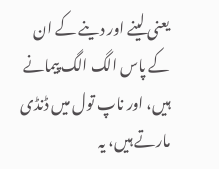یعنی لینے اور دینے کے ان کے پاس الگ الگ پیمانے ہیں، اور ناپ تول میں ڈنڈی مارتے ہیں، یہ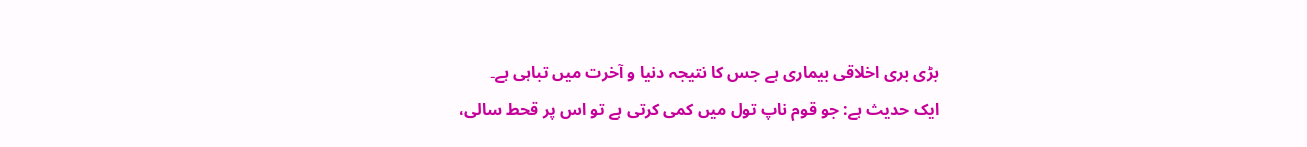بڑی بری اخلاقی بیماری ہے جس کا نتیجہ دنیا و آخرت میں تباہی ہے۔
ایک حدیث ہے: جو قوم ناپ تول میں کمی کرتی ہے تو اس پر قحط سالی،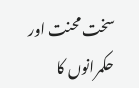سخت محنت اور حکمرانوں کا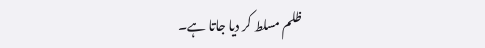ظلم مسلط کر دیا جاتا ہے۔